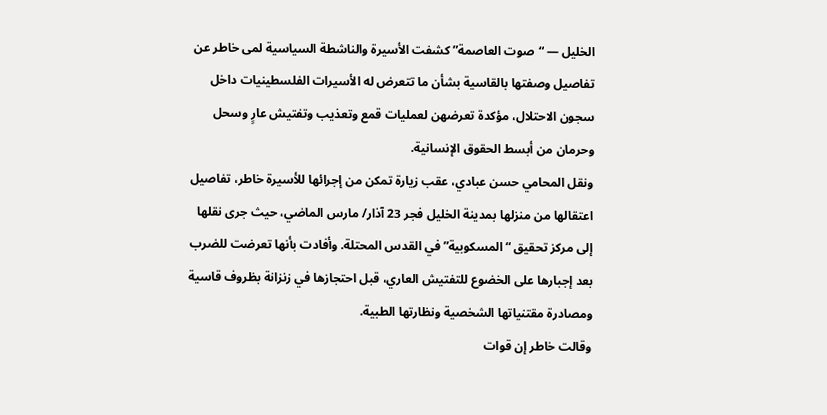الخليل — “صوت العاصمة” كشفت الأسيرة والناشطة السياسية لمى خاطر عن تفاصيل وصفتها بالقاسية بشأن ما تتعرض له الأسيرات الفلسطينيات داخل سجون الاحتلال، مؤكدة تعرضهن لعمليات قمع وتعذيب وتفتيش عارٍ وسحل وحرمان من أبسط الحقوق الإنسانية.
ونقل المحامي حسن عبادي، عقب زيارة تمكن من إجرائها للأسيرة خاطر، تفاصيل اعتقالها من منزلها بمدينة الخليل فجر 23 آذار/ مارس الماضي، حيث جرى نقلها إلى مركز تحقيق “المسكوبية” في القدس المحتلة. وأفادت بأنها تعرضت للضرب بعد إجبارها على الخضوع للتفتيش العاري، قبل احتجازها في زنزانة بظروف قاسية ومصادرة مقتنياتها الشخصية ونظارتها الطبية.
وقالت خاطر إن قوات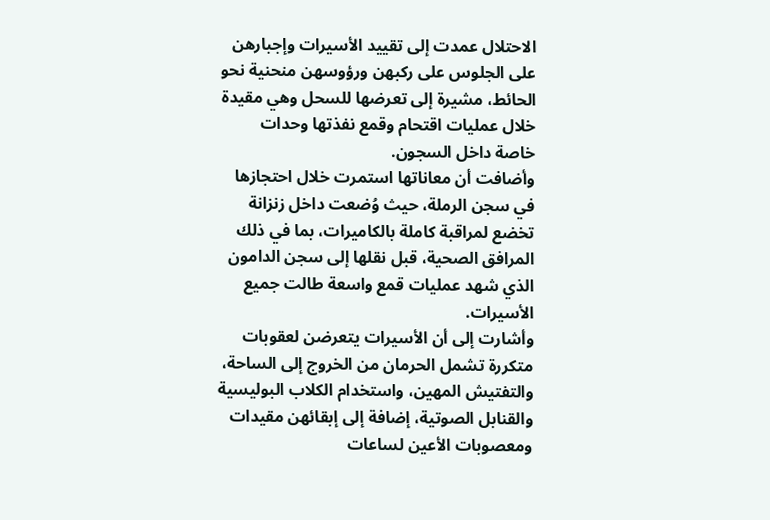الاحتلال عمدت إلى تقييد الأسيرات وإجبارهن على الجلوس على ركبهن ورؤوسهن منحنية نحو الحائط، مشيرة إلى تعرضها للسحل وهي مقيدة خلال عمليات اقتحام وقمع نفذتها وحدات خاصة داخل السجون.
وأضافت أن معاناتها استمرت خلال احتجازها في سجن الرملة، حيث وُضعت داخل زنزانة تخضع لمراقبة كاملة بالكاميرات، بما في ذلك المرافق الصحية، قبل نقلها إلى سجن الدامون الذي شهد عمليات قمع واسعة طالت جميع الأسيرات.
وأشارت إلى أن الأسيرات يتعرضن لعقوبات متكررة تشمل الحرمان من الخروج إلى الساحة، والتفتيش المهين، واستخدام الكلاب البوليسية والقنابل الصوتية، إضافة إلى إبقائهن مقيدات ومعصوبات الأعين لساعات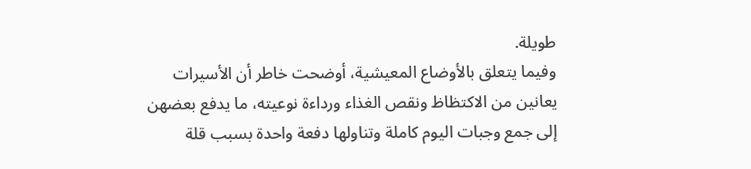طويلة.
وفيما يتعلق بالأوضاع المعيشية، أوضحت خاطر أن الأسيرات يعانين من الاكتظاظ ونقص الغذاء ورداءة نوعيته، ما يدفع بعضهن إلى جمع وجبات اليوم كاملة وتناولها دفعة واحدة بسبب قلة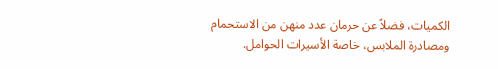الكميات، فضلاً عن حرمان عدد منهن من الاستحمام ومصادرة الملابس، خاصة الأسيرات الحوامل.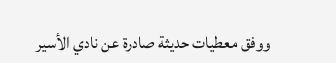ووفق معطيات حديثة صادرة عن نادي الأسير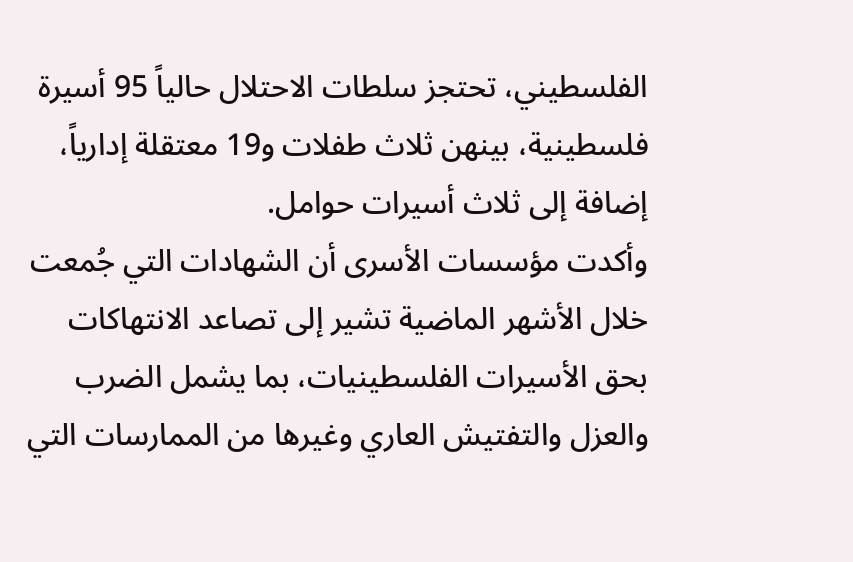الفلسطيني، تحتجز سلطات الاحتلال حالياً 95 أسيرة فلسطينية، بينهن ثلاث طفلات و19 معتقلة إدارياً، إضافة إلى ثلاث أسيرات حوامل.
وأكدت مؤسسات الأسرى أن الشهادات التي جُمعت خلال الأشهر الماضية تشير إلى تصاعد الانتهاكات بحق الأسيرات الفلسطينيات، بما يشمل الضرب والعزل والتفتيش العاري وغيرها من الممارسات التي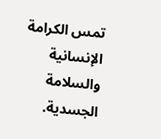تمس الكرامة الإنسانية والسلامة الجسدية.